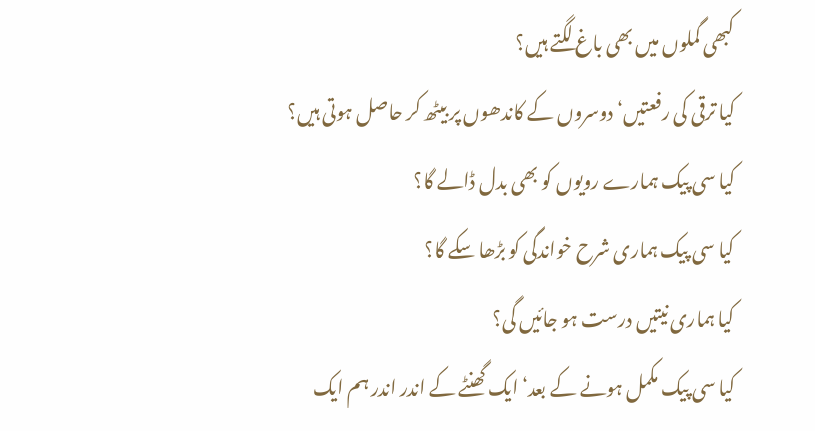کبھی گملوں میں بھی باغ لگتے ہیں؟
کیا ترقی کی رفعتیں‘ دوسروں کے کاندھوں پر بیٹھ کر حاصل ہوتی ہیں؟
کیا سی پیک ہمارے رویوں کو بھی بدل ڈالے گا؟
کیا سی پیک ہماری شرح خواندگی کو بڑھا سکے گا؟
کیا ہماری نیتیں درست ہو جائیں گی؟
کیا سی پیک مکمل ہونے کے بعد‘ ایک گھنٹے کے اندر اندر ہم ایک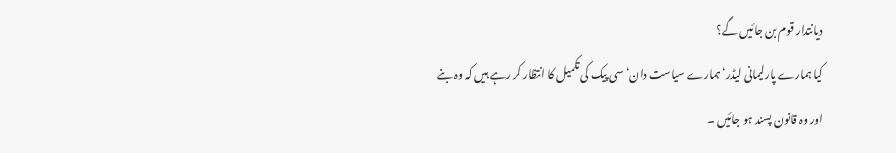دیانتدار قوم بن جائیں گے؟
کیا ہمارے پارلیمانی لیڈر‘ ہمارے سیاست دان‘ سی پیک کی تکمیل کا انتظار کر رہے ہیں کہ وہ بنے اور وہ قانون پسند ہو جائیں ۔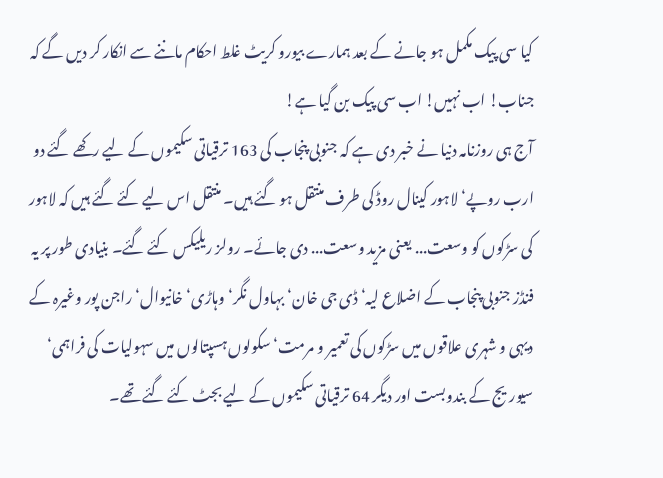کیا سی پیک مکمل ہو جانے کے بعد ہمارے بیورو کریٹ غلط احکام ماننے سے انکار کر دیں گے کہ جناب! اب نہیں! اب سی پیک بن گیا ہے!
آج ہی روزنامہ دنیا نے خبر دی ہے کہ جنوبی پنجاب کی 163 ترقیاتی سکیموں کے لیے رکھے گئے دو ارب روپے‘ لاہور کینال روڈ کی طرف منتقل ہو گئے ہیں۔ منتقل اس لیے کئے گئے ہیں کہ لاہور کی سڑکوں کو وسعت... یعنی مزید وسعت... دی جائے۔ رولز ریلیکس کئے گئے۔ بنیادی طور پر یہ فنڈز جنوبی پنجاب کے اضلاع لیہ‘ ڈی جی خان‘ بہاول نگر‘ وہاڑی‘ خانیوال‘ راجن پور وغیرہ کے دیہی و شہری علاقوں میں سڑکوں کی تعمیر و مرمت‘ سکولوں ہسپتالوں میں سہولیات کی فراہمی‘ سیوریج کے بندوبست اور دیگر 64 ترقیاتی سکیموں کے لیے بجٹ کئے گئے تھے۔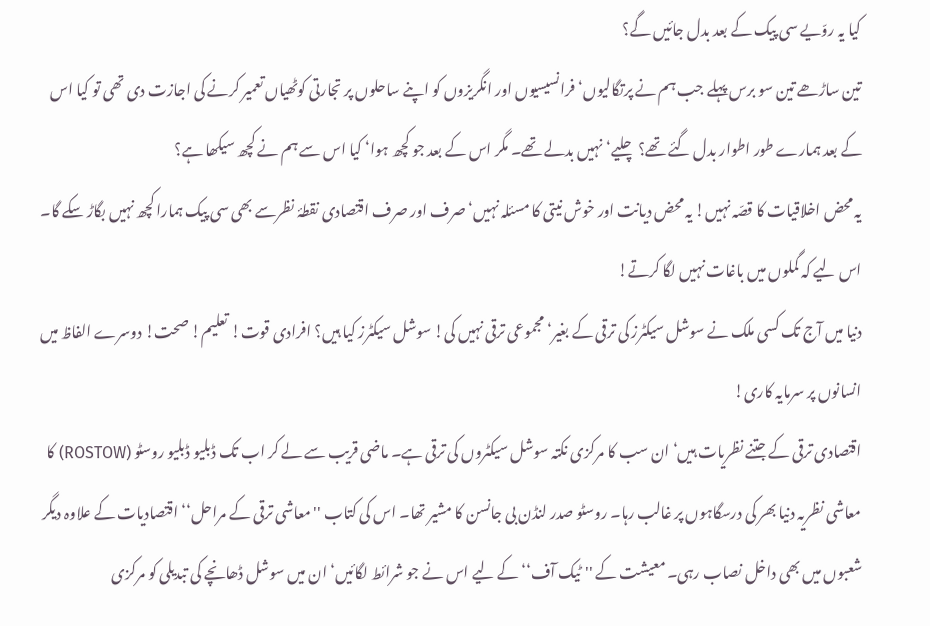کیا یہ روّیے سی پیک کے بعد بدل جائیں گے؟
تین ساڑھے تین سو برس پہلے جب ہم نے پرتگالیوں‘ فرانسیسیوں اور انگریزوں کو اپنے ساحلوں پر تجارتی کوٹھیاں تعمیر کرنے کی اجازت دی تھی تو کیا اس کے بعد ہمارے طور اطوار بدل گئے تھے؟ چلیے‘ نہیں بدلے تھے۔ مگر اس کے بعد جو کچھ ہوا‘ کیا اس سے ہم نے کچھ سیکھا ہے؟
یہ محض اخلاقیات کا قصّہ نہیں! یہ محض دیانت اور خوش نیتی کا مسئلہ نہیں‘ صرف اور صرف اقتصادی نقطۂ نظرسے بھی سی پیک ہمارا کچھ نہیں بگاڑ سکے گا۔ اس لیے کہ گملوں میں باغات نہیں لگا کرتے!
دنیا میں آج تک کسی ملک نے سوشل سیکٹرز کی ترقی کے بغیر‘ مجموعی ترقی نہیں کی! سوشل سیکٹرز کیا ہیں؟ افرادی قوت! تعلیم! صحت! دوسرے الفاظ میں انسانوں پر سرمایہ کاری!
اقتصادی ترقی کے جتنے نظریات ہیں‘ ان سب کا مرکزی نکتہ سوشل سیکٹروں کی ترقی ہے۔ ماضی قریب سے لے کر اب تک ڈبلیو ڈبلیو روسٹو (ROSTOW) کا معاشی نظریہ دنیا بھر کی درسگاہوں پر غالب رہا۔ روسٹو صدر لنڈن بی جانسن کا مشیر تھا۔ اس کی کتاب ''معاشی ترقی کے مراحل‘‘ اقتصادیات کے علاوہ دیگر شعبوں میں بھی داخل نصاب رہی۔ معیشت کے ''ٹیک آف‘‘ کے لیے اس نے جو شرائط لگائیں‘ ان میں سوشل ڈھانچے کی تبدیلی کو مرکزی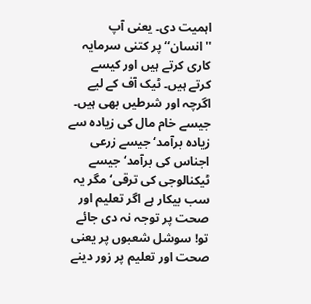اہمیت دی۔ یعنی آپ ''انسان‘‘ پر کتنی سرمایہ کاری کرتے ہیں اور کیسے کرتے ہیں۔ ٹیک آف کے لیے اگرچہ اور شرطیں بھی ہیں۔ جیسے خام مال کی زیادہ سے زیادہ برآمد‘ جیسے زرعی اجناس کی برآمد‘ جیسے ٹیکنالوجی کی ترقی‘ مگر یہ سب بیکار ہے اگر تعلیم اور صحت پر توجہ نہ دی جائے تو! سوشل شعبوں پر یعنی صحت اور تعلیم پر زور دینے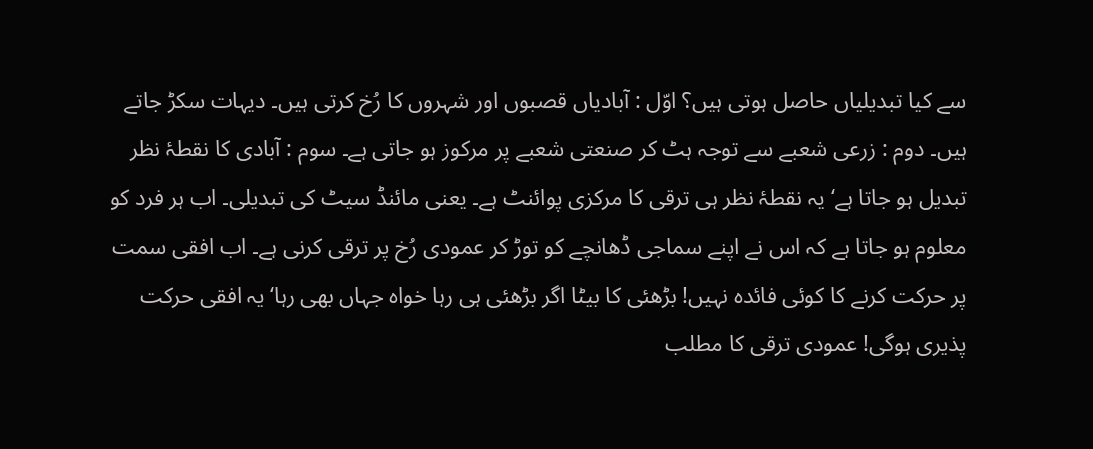سے کیا تبدیلیاں حاصل ہوتی ہیں؟ اوّل : آبادیاں قصبوں اور شہروں کا رُخ کرتی ہیں۔ دیہات سکڑ جاتے ہیں۔ دوم : زرعی شعبے سے توجہ ہٹ کر صنعتی شعبے پر مرکوز ہو جاتی ہے۔ سوم : آبادی کا نقطۂ نظر تبدیل ہو جاتا ہے‘ یہ نقطۂ نظر ہی ترقی کا مرکزی پوائنٹ ہے۔ یعنی مائنڈ سیٹ کی تبدیلی۔ اب ہر فرد کو معلوم ہو جاتا ہے کہ اس نے اپنے سماجی ڈھانچے کو توڑ کر عمودی رُخ پر ترقی کرنی ہے۔ اب افقی سمت پر حرکت کرنے کا کوئی فائدہ نہیں! بڑھئی کا بیٹا اگر بڑھئی ہی رہا خواہ جہاں بھی رہا‘ یہ افقی حرکت پذیری ہوگی! عمودی ترقی کا مطلب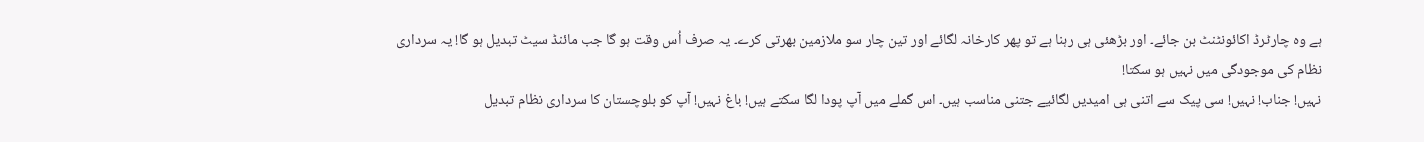ہے وہ چارٹرڈ اکائونٹنٹ بن جائے۔ اور بڑھئی ہی رہنا ہے تو پھر کارخانہ لگائے اور تین چار سو ملازمین بھرتی کرے۔ یہ صرف اُس وقت ہو گا جب مائنڈ سیٹ تبدیل ہو گا! یہ سرداری نظام کی موجودگی میں نہیں ہو سکتا!
نہیں! جناب! نہیں! سی پیک سے اتنی ہی امیدیں لگائیے جتنی مناسب ہیں۔ اس گملے میں آپ پودا لگا سکتے ہیں! باغ نہیں! آپ کو بلوچستان کا سرداری نظام تبدیل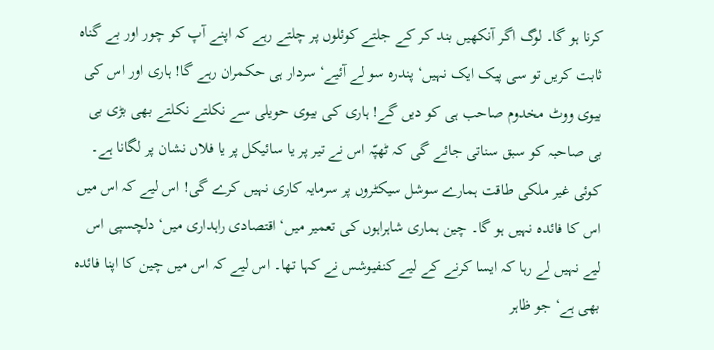کرنا ہو گا۔ لوگ اگر آنکھیں بند کر کے جلتے کوئلوں پر چلتے رہے کہ اپنے آپ کو چور اور بے گناہ ثابت کریں تو سی پیک ایک نہیں‘ پندرہ سو لے آئیے‘ سردار ہی حکمران رہے گا! ہاری اور اس کی بیوی ووٹ مخدوم صاحب ہی کو دیں گے! ہاری کی بیوی حویلی سے نکلتے نکلتے بھی بڑی بی بی صاحبہ کو سبق سناتی جائے گی کہ ٹھپّہ اس نے تیر پر یا سائیکل پر یا فلاں نشان پر لگانا ہے۔
کوئی غیر ملکی طاقت ہمارے سوشل سیکٹروں پر سرمایہ کاری نہیں کرے گی! اس لیے کہ اس میں اس کا فائدہ نہیں ہو گا۔ چین ہماری شاہراہوں کی تعمیر میں‘ اقتصادی راہداری میں‘ دلچسپی اس لیے نہیں لے رہا کہ ایسا کرنے کے لیے کنفیوشس نے کہا تھا۔ اس لیے کہ اس میں چین کا اپنا فائدہ بھی ہے‘ جو ظاہر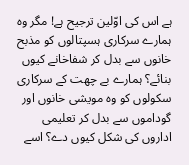ہے اس کی اوّلین ترجیح ہے! مگر وہ ہمارے سرکاری ہسپتالوں کو مذبح خانوں سے بدل کر شفاخانے کیوں بنائے؟ ہمارے بے چھت کے سرکاری سکولوں کو وہ مویشی خانوں اور گوداموں سے بدل کر تعلیمی اداروں کی شکل کیوں دے؟ اسے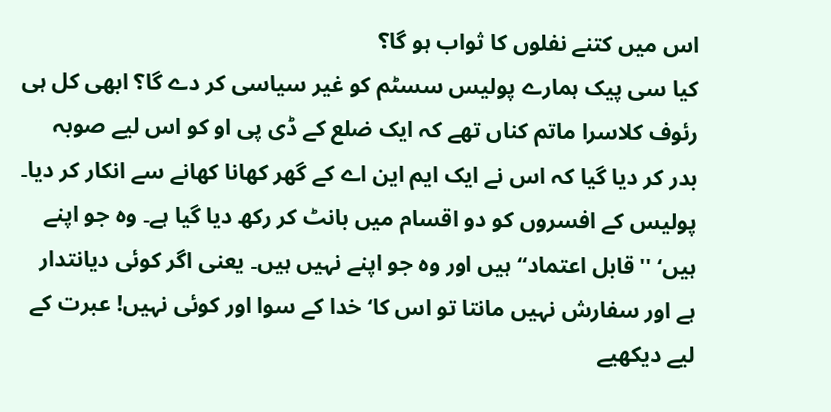اس میں کتنے نفلوں کا ثواب ہو گا؟
کیا سی پیک ہمارے پولیس سسٹم کو غیر سیاسی کر دے گا؟ ابھی کل ہی رئوف کلاسرا ماتم کناں تھے کہ ایک ضلع کے ڈی پی او کو اس لیے صوبہ بدر کر دیا گیا کہ اس نے ایک ایم این اے کے گھر کھانا کھانے سے انکار کر دیا۔ پولیس کے افسروں کو دو اقسام میں بانٹ کر رکھ دیا گیا ہے۔ وہ جو اپنے ہیں‘ ''قابل اعتماد‘‘ ہیں اور وہ جو اپنے نہیں ہیں۔ یعنی اگر کوئی دیانتدار ہے اور سفارش نہیں مانتا تو اس کا‘ خدا کے سوا اور کوئی نہیں! عبرت کے لیے دیکھیے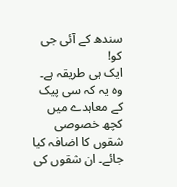سندھ کے آئی جی کو!
ایک ہی طریقہ ہے۔ وہ یہ کہ سی پیک کے معاہدے میں کچھ خصوصی شقوں کا اضافہ کیا جائے۔ ان شقوں کی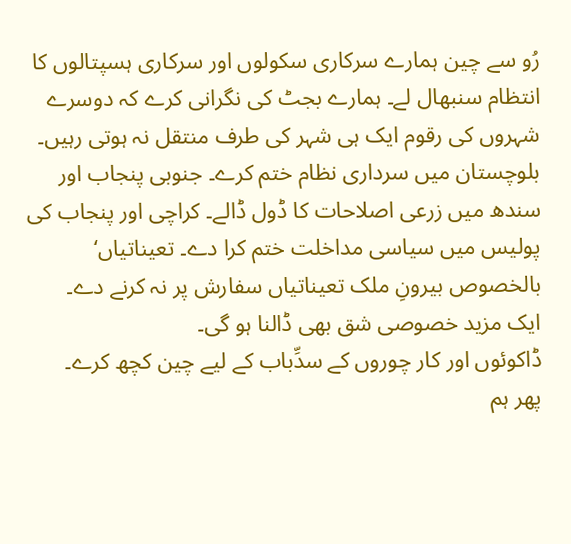رُو سے چین ہمارے سرکاری سکولوں اور سرکاری ہسپتالوں کا انتظام سنبھال لے۔ ہمارے بجٹ کی نگرانی کرے کہ دوسرے شہروں کی رقوم ایک ہی شہر کی طرف منتقل نہ ہوتی رہیں۔ بلوچستان میں سرداری نظام ختم کرے۔ جنوبی پنجاب اور سندھ میں زرعی اصلاحات کا ڈول ڈالے۔ کراچی اور پنجاب کی پولیس میں سیاسی مداخلت ختم کرا دے۔ تعیناتیاں‘ بالخصوص بیرونِ ملک تعیناتیاں سفارش پر نہ کرنے دے۔
ایک مزید خصوصی شق بھی ڈالنا ہو گی۔
ڈاکوئوں اور کار چوروں کے سدِّباب کے لیے چین کچھ کرے۔
پھر ہم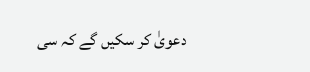دعویٰ کر سکیں گے کہ سی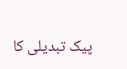پیک تبدیلی کا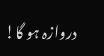دروازہ ہو گا!